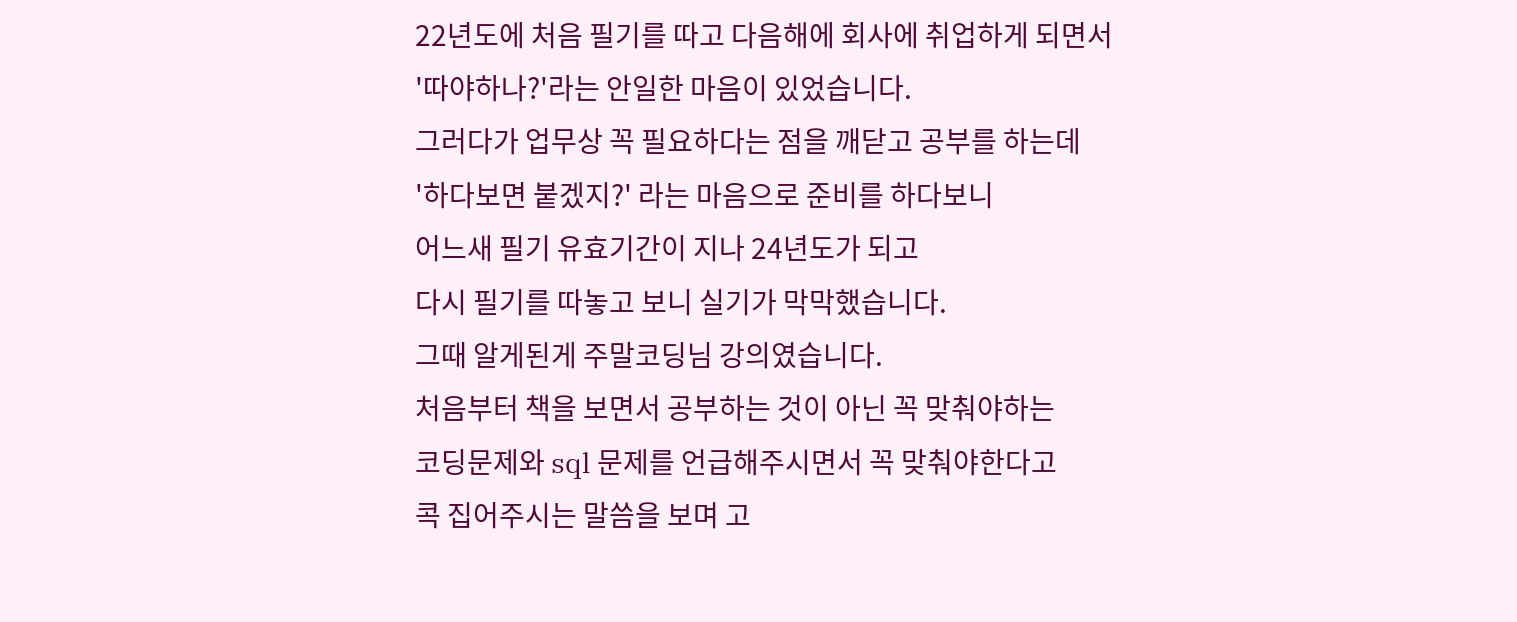22년도에 처음 필기를 따고 다음해에 회사에 취업하게 되면서
'따야하나?'라는 안일한 마음이 있었습니다.
그러다가 업무상 꼭 필요하다는 점을 깨닫고 공부를 하는데
'하다보면 붙겠지?' 라는 마음으로 준비를 하다보니
어느새 필기 유효기간이 지나 24년도가 되고
다시 필기를 따놓고 보니 실기가 막막했습니다.
그때 알게된게 주말코딩님 강의였습니다.
처음부터 책을 보면서 공부하는 것이 아닌 꼭 맞춰야하는
코딩문제와 sql 문제를 언급해주시면서 꼭 맞춰야한다고
콕 집어주시는 말씀을 보며 고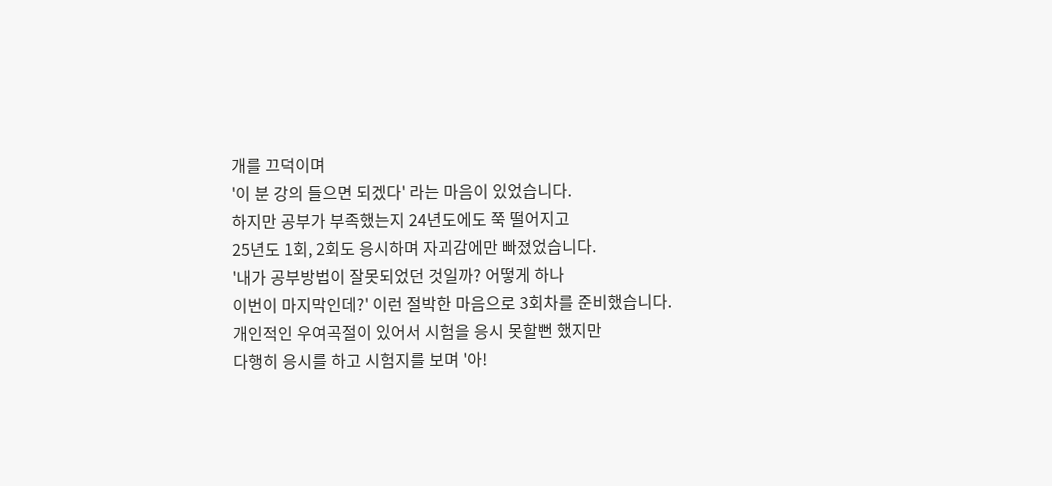개를 끄덕이며
'이 분 강의 들으면 되겠다' 라는 마음이 있었습니다.
하지만 공부가 부족했는지 24년도에도 쭉 떨어지고
25년도 1회, 2회도 응시하며 자괴감에만 빠졌었습니다.
'내가 공부방법이 잘못되었던 것일까? 어떻게 하나
이번이 마지막인데?' 이런 절박한 마음으로 3회차를 준비했습니다.
개인적인 우여곡절이 있어서 시험을 응시 못할뻔 했지만
다행히 응시를 하고 시험지를 보며 '아!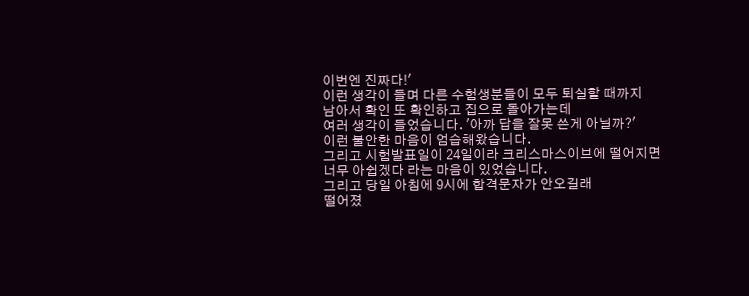이번엔 진짜다!'
이런 생각이 들며 다른 수험생분들이 모두 퇴실할 때까지
남아서 확인 또 확인하고 집으로 돌아가는데
여러 생각이 들었습니다. '아까 답을 잘못 쓴게 아닐까?'
이런 불안한 마음이 엄습해왔습니다.
그리고 시험발표일이 24일이라 크리스마스이브에 떨어지면
너무 아쉽겠다 라는 마음이 있었습니다.
그리고 당일 아침에 9시에 합격문자가 안오길래
떨어졌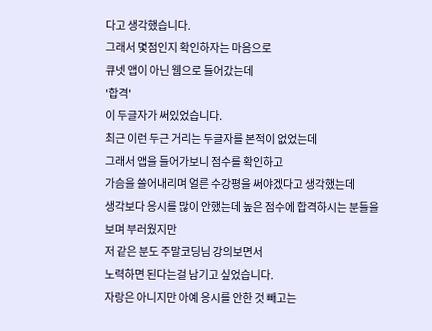다고 생각했습니다.
그래서 몇점인지 확인하자는 마음으로
큐넷 앱이 아닌 웹으로 들어갔는데
'합격'
이 두글자가 써있었습니다.
최근 이런 두근 거리는 두글자를 본적이 없었는데
그래서 앱을 들어가보니 점수를 확인하고
가슴을 쓸어내리며 얼른 수강평을 써야겠다고 생각했는데
생각보다 응시를 많이 안했는데 높은 점수에 합격하시는 분들을
보며 부러웠지만
저 같은 분도 주말코딩님 강의보면서
노력하면 된다는걸 남기고 싶었습니다.
자랑은 아니지만 아예 응시를 안한 것 빼고는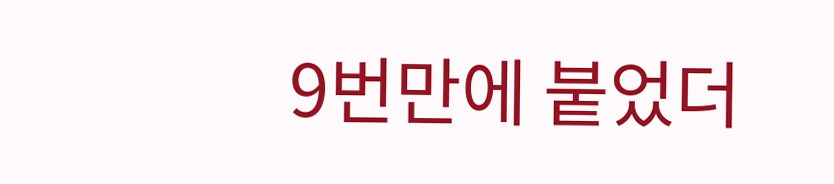9번만에 붙었더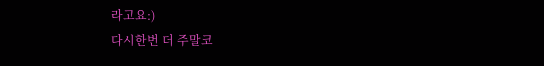라고요:)
다시한번 더 주말코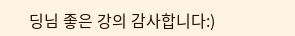딩님 좋은 강의 감사합니다:)